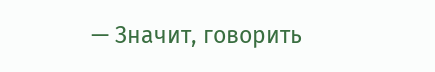— Значит, говорить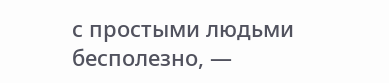с простыми людьми бесполезно, —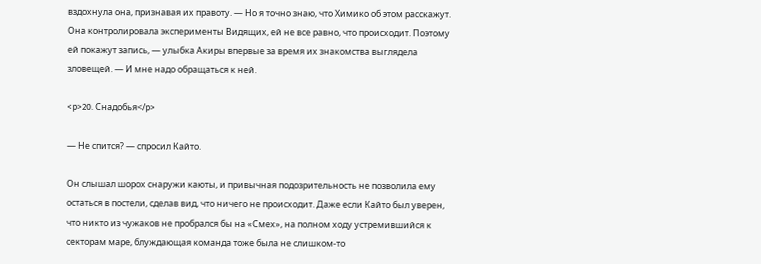вздохнула она, признавая их правоту. — Но я точно знаю, что Химико об этом расскажут. Она контролировала эксперименты Видящих, ей не все равно, что происходит. Поэтому ей покажут запись, — улыбка Акиры впервые за время их знакомства выглядела зловещей. — И мне надо обращаться к ней.

<p>20. Снадобья</p>

— Не спится? — спросил Кайто.

Он слышал шорох снаружи каюты, и привычная подозрительность не позволила ему остаться в постели, сделав вид, что ничего не происходит. Даже если Кайто был уверен, что никто из чужаков не пробрался бы на «Смех», на полном ходу устремившийся к секторам маре, блуждающая команда тоже была не слишком-то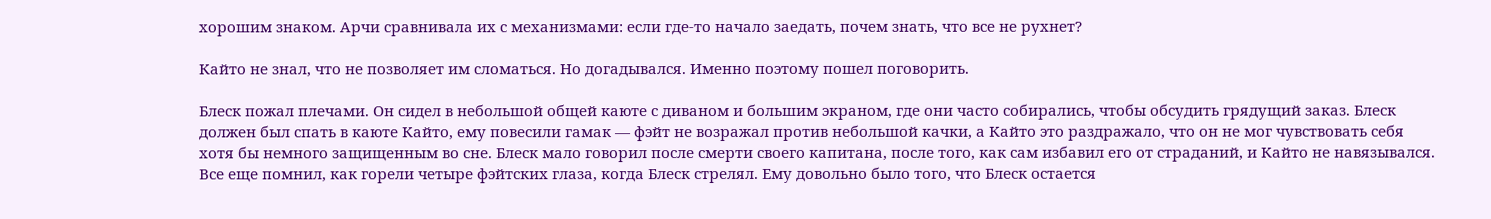хорошим знаком. Арчи сравнивала их с механизмами: если где-то начало заедать, почем знать, что все не рухнет?

Кайто не знал, что не позволяет им сломаться. Но догадывался. Именно поэтому пошел поговорить.

Блеск пожал плечами. Он сидел в небольшой общей каюте с диваном и большим экраном, где они часто собирались, чтобы обсудить грядущий заказ. Блеск должен был спать в каюте Кайто, ему повесили гамак — фэйт не возражал против небольшой качки, а Кайто это раздражало, что он не мог чувствовать себя хотя бы немного защищенным во сне. Блеск мало говорил после смерти своего капитана, после того, как сам избавил его от страданий, и Кайто не навязывался. Все еще помнил, как горели четыре фэйтских глаза, когда Блеск стрелял. Ему довольно было того, что Блеск остается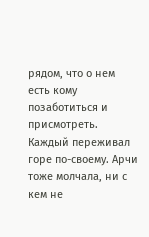рядом, что о нем есть кому позаботиться и присмотреть. Каждый переживал горе по-своему. Арчи тоже молчала, ни с кем не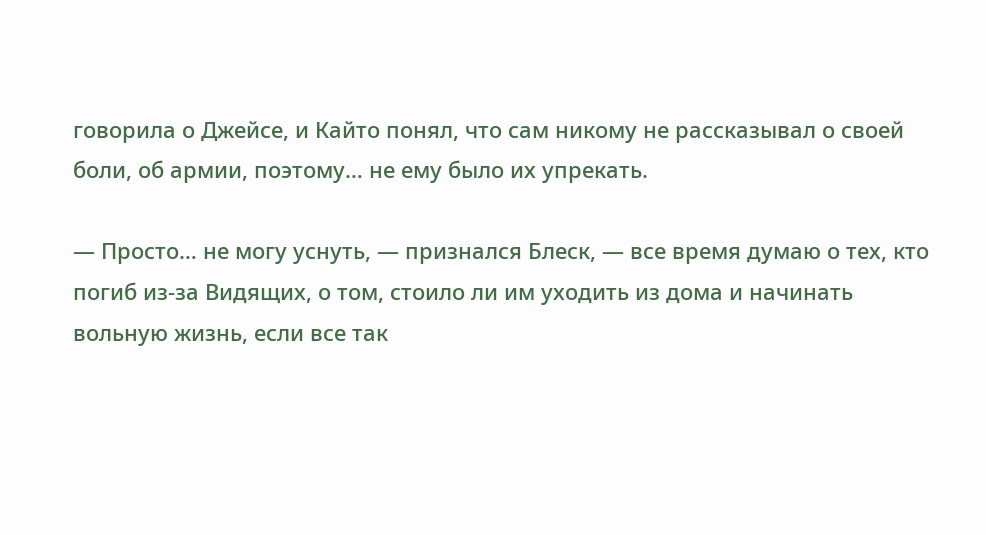говорила о Джейсе, и Кайто понял, что сам никому не рассказывал о своей боли, об армии, поэтому… не ему было их упрекать.

— Просто… не могу уснуть, — признался Блеск, — все время думаю о тех, кто погиб из-за Видящих, о том, стоило ли им уходить из дома и начинать вольную жизнь, если все так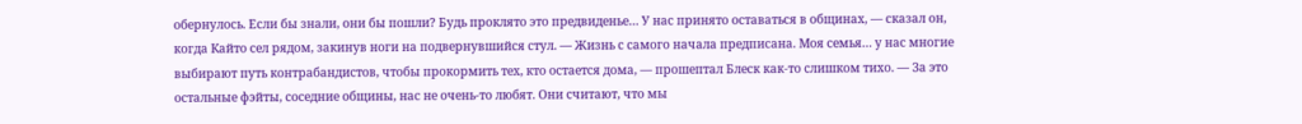обернулось. Если бы знали, они бы пошли? Будь проклято это предвиденье… У нас принято оставаться в общинах, — сказал он, когда Кайто сел рядом, закинув ноги на подвернувшийся стул. — Жизнь с самого начала предписана. Моя семья… у нас многие выбирают путь контрабандистов, чтобы прокормить тех, кто остается дома, — прошептал Блеск как-то слишком тихо. — За это остальные фэйты, соседние общины, нас не очень-то любят. Они считают, что мы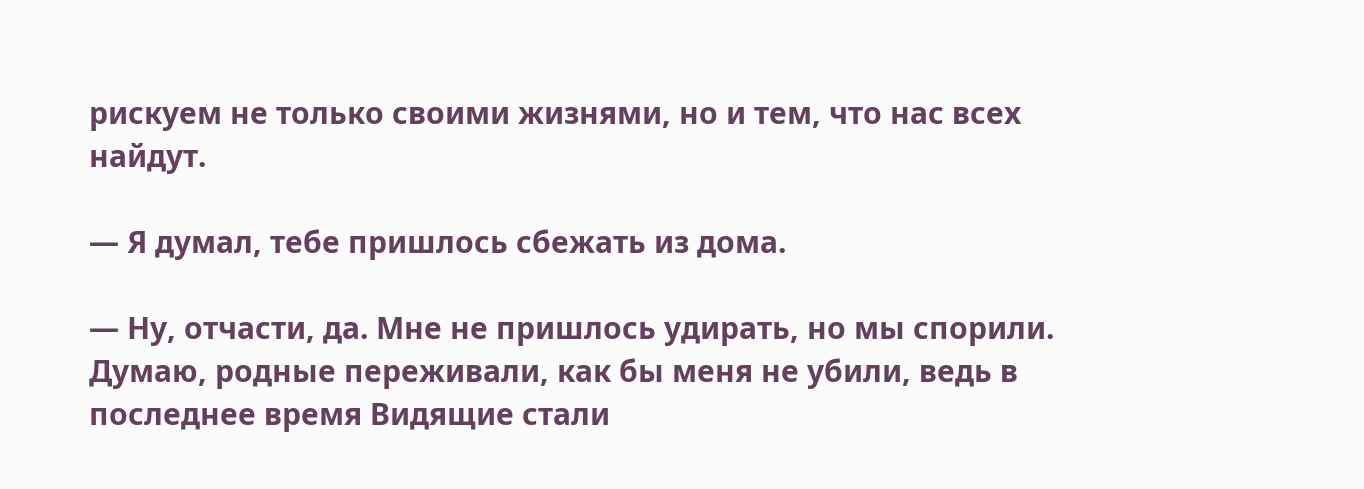рискуем не только своими жизнями, но и тем, что нас всех найдут.

— Я думал, тебе пришлось сбежать из дома.

— Ну, отчасти, да. Мне не пришлось удирать, но мы спорили. Думаю, родные переживали, как бы меня не убили, ведь в последнее время Видящие стали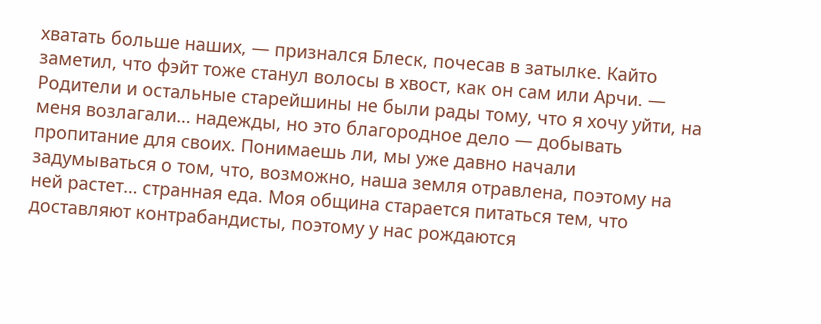хватать больше наших, — признался Блеск, почесав в затылке. Кайто заметил, что фэйт тоже станул волосы в хвост, как он сам или Арчи. — Родители и остальные старейшины не были рады тому, что я хочу уйти, на меня возлагали… надежды, но это благородное дело — добывать пропитание для своих. Понимаешь ли, мы уже давно начали задумываться о том, что, возможно, наша земля отравлена, поэтому на ней растет… странная еда. Моя община старается питаться тем, что доставляют контрабандисты, поэтому у нас рождаются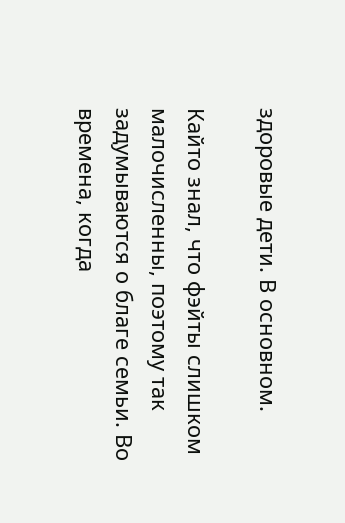здоровые дети. В основном.

Кайто знал, что фэйты слишком малочисленны, поэтому так задумываются о благе семьи. Во времена, когда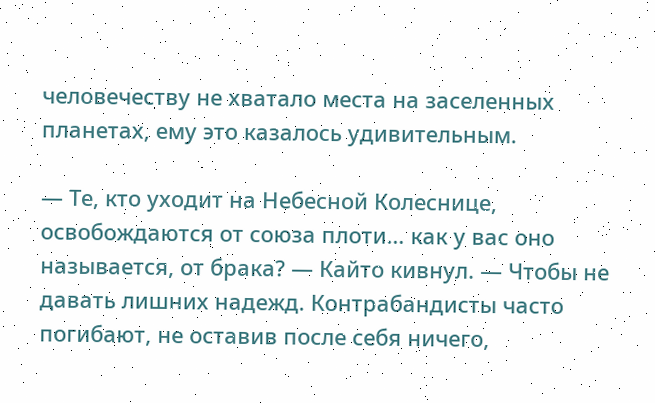человечеству не хватало места на заселенных планетах, ему это казалось удивительным.

— Те, кто уходит на Небесной Колеснице, освобождаются от союза плоти… как у вас оно называется, от брака? — Кайто кивнул. — Чтобы не давать лишних надежд. Контрабандисты часто погибают, не оставив после себя ничего,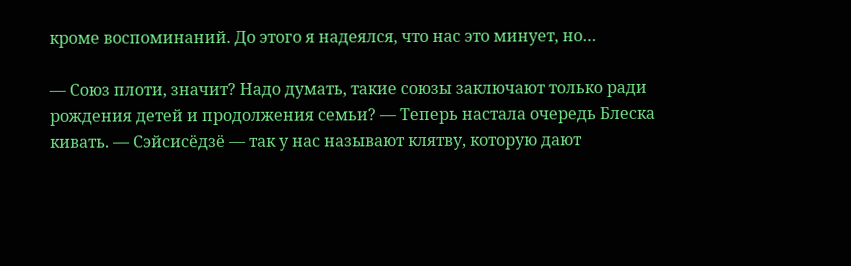кроме воспоминаний. До этого я надеялся, что нас это минует, но…

— Союз плоти, значит? Надо думать, такие союзы заключают только ради рождения детей и продолжения семьи? — Теперь настала очередь Блеска кивать. — Сэйсисёдзё — так у нас называют клятву, которую дают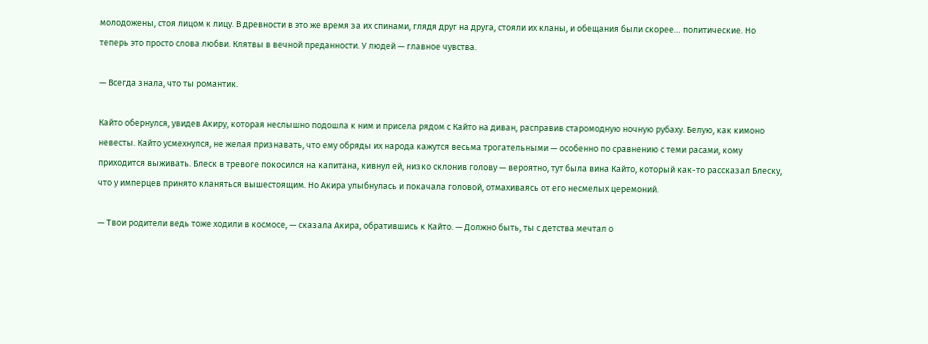молодожены, стоя лицом к лицу. В древности в это же время за их спинами, глядя друг на друга, стояли их кланы, и обещания были скорее… политические. Но теперь это просто слова любви. Клятвы в вечной преданности. У людей — главное чувства.

— Всегда знала, что ты романтик.

Кайто обернулся, увидев Акиру, которая неслышно подошла к ним и присела рядом с Кайто на диван, расправив старомодную ночную рубаху. Белую, как кимоно невесты. Кайто усмехнулся, не желая признавать, что ему обряды их народа кажутся весьма трогательными — особенно по сравнению с теми расами, кому приходится выживать. Блеск в тревоге покосился на капитана, кивнул ей, низко склонив голову — вероятно, тут была вина Кайто, который как-то рассказал Блеску, что у имперцев принято кланяться вышестоящим. Но Акира улыбнулась и покачала головой, отмахиваясь от его несмелых церемоний.

— Твои родители ведь тоже ходили в космосе, — сказала Акира, обратившись к Кайто. — Должно быть, ты с детства мечтал о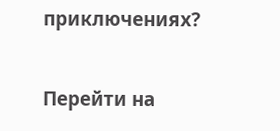приключениях?

Перейти на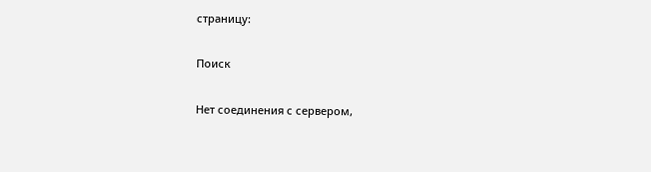страницу:

Поиск

Нет соединения с сервером,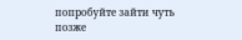попробуйте зайти чуть позже